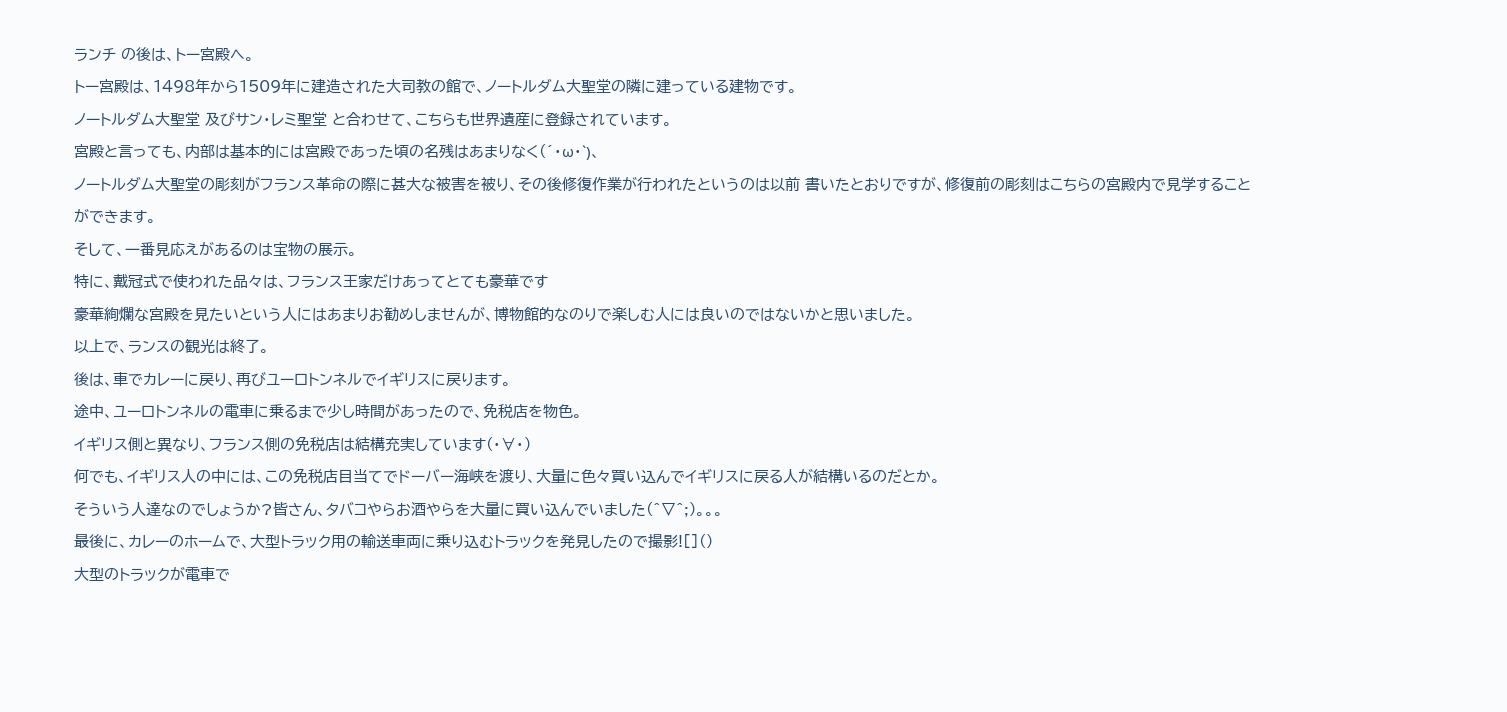ランチ の後は、トー宮殿へ。
トー宮殿は、1498年から1509年に建造された大司教の館で、ノートルダム大聖堂の隣に建っている建物です。
ノートルダム大聖堂 及びサン・レミ聖堂 と合わせて、こちらも世界遺産に登録されています。
宮殿と言っても、内部は基本的には宮殿であった頃の名残はあまりなく(´・ω・`)、
ノートルダム大聖堂の彫刻がフランス革命の際に甚大な被害を被り、その後修復作業が行われたというのは以前 書いたとおりですが、修復前の彫刻はこちらの宮殿内で見学することができます。
そして、一番見応えがあるのは宝物の展示。
特に、戴冠式で使われた品々は、フランス王家だけあってとても豪華です
豪華絢爛な宮殿を見たいという人にはあまりお勧めしませんが、博物館的なのりで楽しむ人には良いのではないかと思いました。
以上で、ランスの観光は終了。
後は、車でカレーに戻り、再びユーロトンネルでイギリスに戻ります。
途中、ユーロトンネルの電車に乗るまで少し時間があったので、免税店を物色。
イギリス側と異なり、フランス側の免税店は結構充実しています(・∀・)
何でも、イギリス人の中には、この免税店目当てでドーバー海峡を渡り、大量に色々買い込んでイギリスに戻る人が結構いるのだとか。
そういう人達なのでしょうか?皆さん、タバコやらお酒やらを大量に買い込んでいました(^▽^;)。。。
最後に、カレーのホームで、大型トラック用の輸送車両に乗り込むトラックを発見したので撮影![]()
大型のトラックが電車で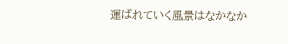運ばれていく風景はなかなか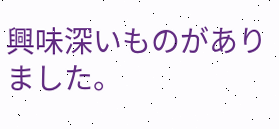興味深いものがありました。